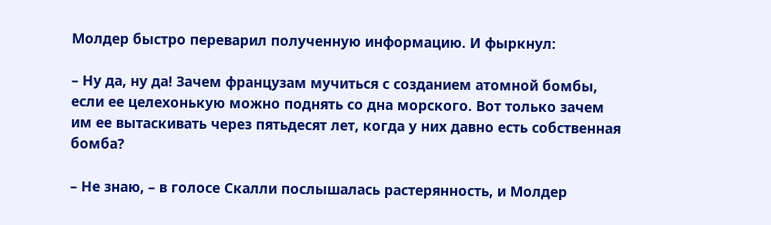Молдер быстро переварил полученную информацию. И фыркнул:

– Ну да, ну да! Зачем французам мучиться с созданием атомной бомбы, если ее целехонькую можно поднять со дна морского. Вот только зачем им ее вытаскивать через пятьдесят лет, когда у них давно есть собственная бомба?

– Не знаю, – в голосе Скалли послышалась растерянность, и Молдер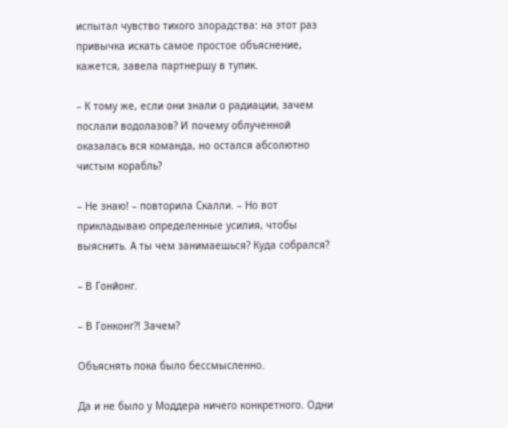испытал чувство тихого злорадства: на этот раз привычка искать самое простое объяснение, кажется, завела партнершу в тупик.

– К тому же, если они знали о радиации, зачем послали водолазов? И почему облученной оказалась вся команда, но остался абсолютно чистым корабль?

– Не знаю! – повторила Скалли. – Но вот прикладываю определенные усилия, чтобы выяснить. А ты чем занимаешься? Куда собрался?

– В Гонйонг.

– В Гонконг?! Зачем?

Объяснять пока было бессмысленно.

Да и не было у Моддера ничего конкретного. Одни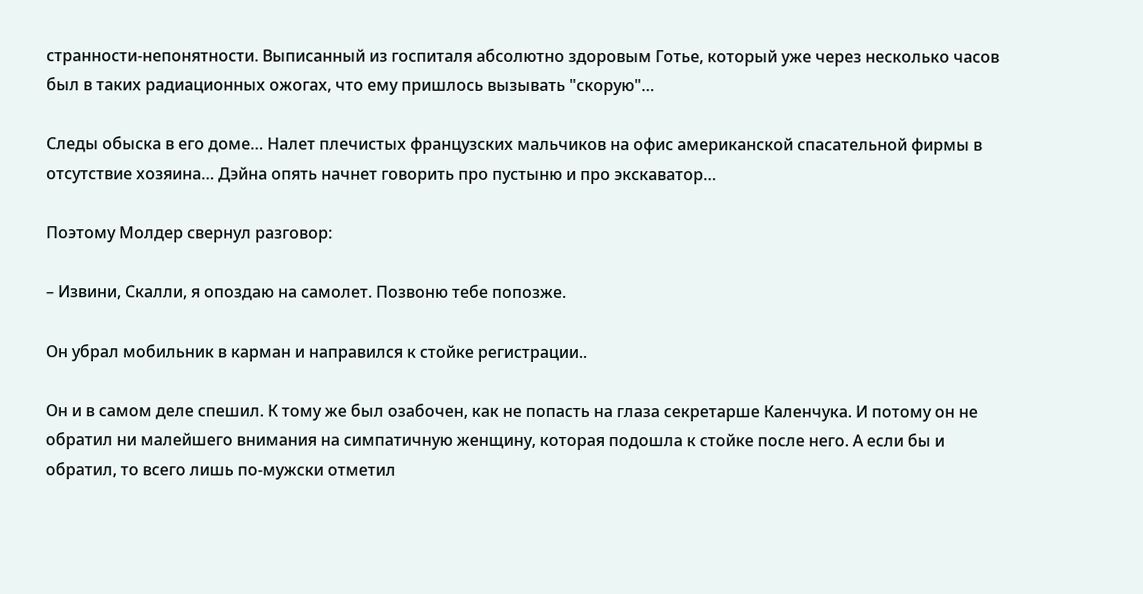странности-непонятности. Выписанный из госпиталя абсолютно здоровым Готье, который уже через несколько часов был в таких радиационных ожогах, что ему пришлось вызывать "скорую"…

Следы обыска в его доме… Налет плечистых французских мальчиков на офис американской спасательной фирмы в отсутствие хозяина… Дэйна опять начнет говорить про пустыню и про экскаватор…

Поэтому Молдер свернул разговор:

– Извини, Скалли, я опоздаю на самолет. Позвоню тебе попозже.

Он убрал мобильник в карман и направился к стойке регистрации..

Он и в самом деле спешил. К тому же был озабочен, как не попасть на глаза секретарше Каленчука. И потому он не обратил ни малейшего внимания на симпатичную женщину, которая подошла к стойке после него. А если бы и обратил, то всего лишь по-мужски отметил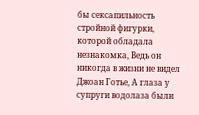бы сексапильность стройной фигурки, которой обладала незнакомка, Ведь он никогда в жизни не видел Джоан Готье, А глаза у супруги водолаза были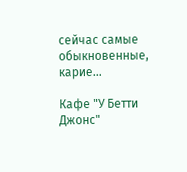сейчас самые обыкновенные, карие…

Кафе "У Бетти Джонс"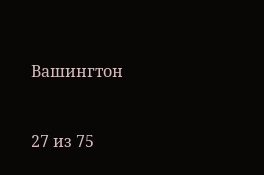Вашингтон



27 из 75